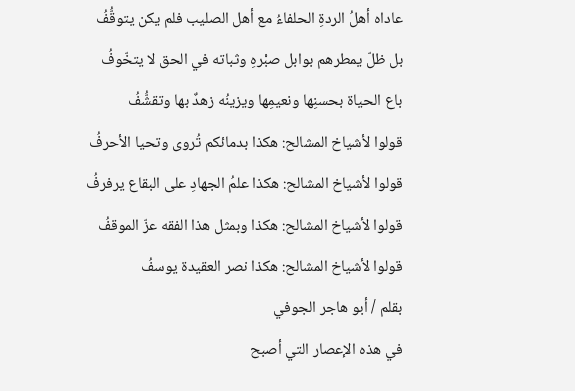عاداه أهلُ الردةِ الحلفاءُ مع أهل الصليب فلم يكن يتوقُّفُ
بل ظلّ يمطرهم بوابل صبْرهِ وثباته في الحق لا يتخّوفُ
باع الحياة بحسنِها ونعيمِها ويزينُه زهدٌ بها وتقشُّفُ
قولوا لأشياخ المشالح: هكذا بدمائكم تُروى وتحيا الأحرفُ
قولوا لأشياخ المشالح: هكذا علمُ الجهادِ على البقاع يرفرفُ
قولوا لأشياخ المشالح: هكذا وبمثل هذا الفقه عزّ الموقفُ
قولوا لأشياخ المشالح: هكذا نصر العقيدة يوسفُ
بقلم / أبو هاجر الجوفي
في هذه الإعصار التي أصبح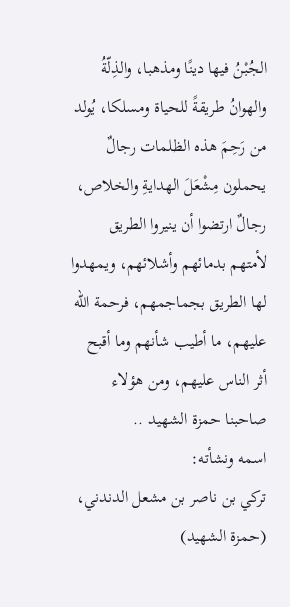الجُبْنُ فيها دينًا ومذهبا، والذِلّةُ والهوانُ طريقةً للحياة ومسلكا، يُولد من رَحِمَ هذه الظلمات رجالٌ يحملون مِشْعَلَ الهدايةِ والخلاص، رجالٌ ارتضوا أن ينيروا الطريق لأمتهم بدمائهم وأشلائهم، ويمهدوا لها الطريق بجماجمهم، فرحمة الله عليهم، ما أطيب شأنهم وما أقبح أثر الناس عليهم، ومن هؤلاء صاحبنا حمزة الشهيد ..
اسمه ونشأته:
تركي بن ناصر بن مشعل الدندني، (حمزة الشهيد)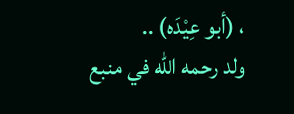، (أبو عِيْدَه) ..
ولد رحمه الله في منبع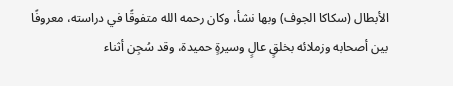الأبطال (سكاكا الجوف) وبها نشأ، وكان رحمه الله متفوقًا في دراسته، معروفًا بين أصحابه وزملائه بخلقٍ عالٍ وسيرةٍ حميدة، وقد سُجِن أثناء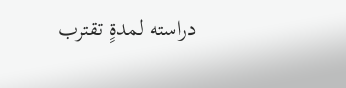دراسته لمدةٍ تقترب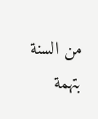من السنة بتهمة